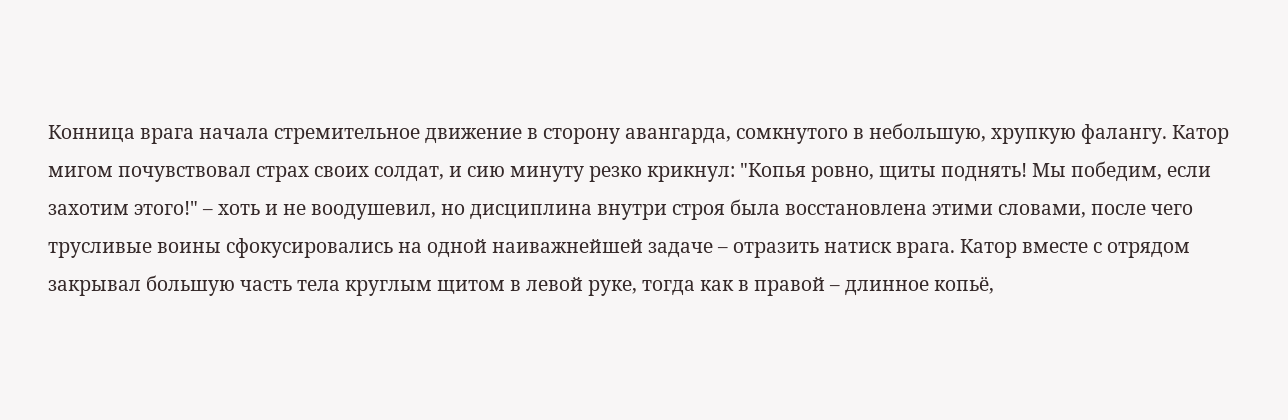Конница врага начала стремительное движение в сторону авангарда, сомкнутого в небольшую, хрупкую фалангу. Катор мигом почувствовал страх своих солдат, и сию минуту резко крикнул: "Копья ровно, щиты поднять! Мы победим, если захотим этого!" – хоть и не воодушевил, но дисциплина внутри строя была восстановлена этими словами, после чего трусливые воины сфокусировались на одной наиважнейшей задаче – отразить натиск врага. Катор вместе с отрядом закрывал большую часть тела круглым щитом в левой руке, тогда как в правой – длинное копьё,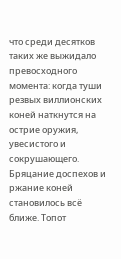что среди десятков таких же выжидало превосходного момента: когда туши резвых виллионских коней наткнутся на острие оружия, увесистого и сокрушающего. Бряцание доспехов и ржание коней становилось всё ближе. Топот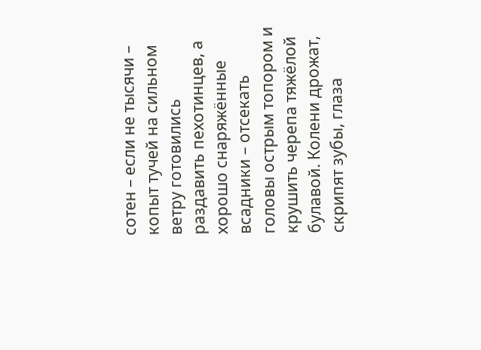сотен – если не тысячи – копыт тучей на сильном ветру готовились раздавить пехотинцев, а хорошо снаряжённые всадники – отсекать головы острым топором и крушить черепа тяжёлой булавой. Колени дрожат, скрипят зубы, глаза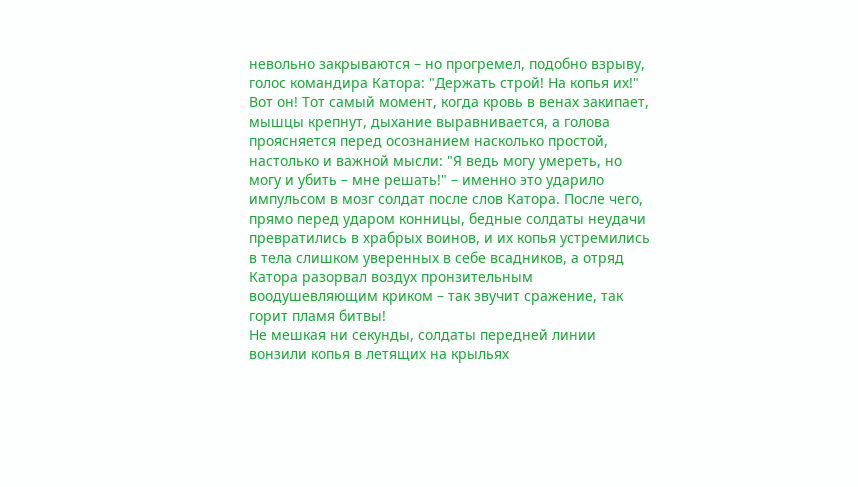невольно закрываются – но прогремел, подобно взрыву, голос командира Катора: "Держать строй! На копья их!" Вот он! Тот самый момент, когда кровь в венах закипает, мышцы крепнут, дыхание выравнивается, а голова проясняется перед осознанием насколько простой, настолько и важной мысли: "Я ведь могу умереть, но могу и убить – мне решать!" – именно это ударило импульсом в мозг солдат после слов Катора. После чего, прямо перед ударом конницы, бедные солдаты неудачи превратились в храбрых воинов, и их копья устремились в тела слишком уверенных в себе всадников, а отряд Катора разорвал воздух пронзительным воодушевляющим криком – так звучит сражение, так горит пламя битвы!
Не мешкая ни секунды, солдаты передней линии вонзили копья в летящих на крыльях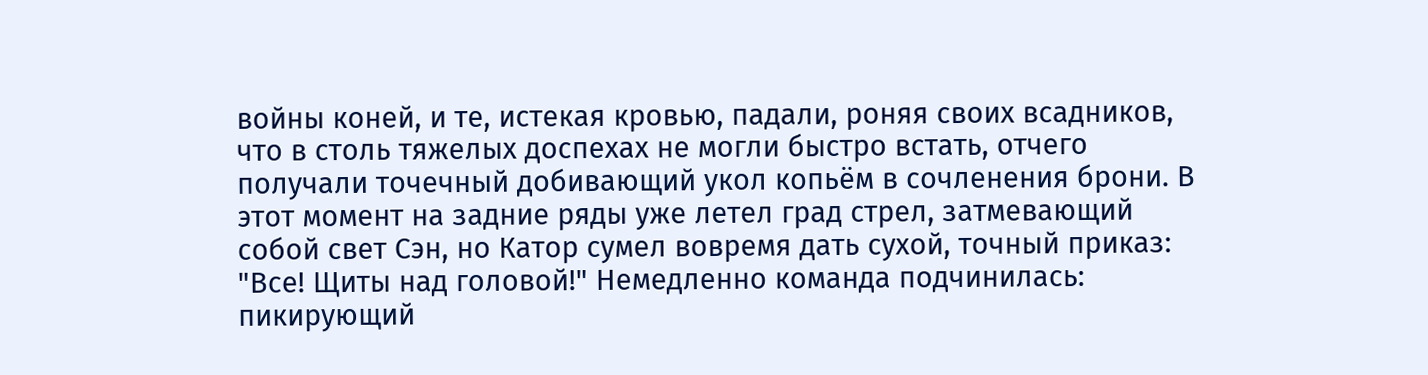войны коней, и те, истекая кровью, падали, роняя своих всадников, что в столь тяжелых доспехах не могли быстро встать, отчего получали точечный добивающий укол копьём в сочленения брони. В этот момент на задние ряды уже летел град стрел, затмевающий собой свет Сэн, но Катор сумел вовремя дать сухой, точный приказ: "Все! Щиты над головой!" Немедленно команда подчинилась: пикирующий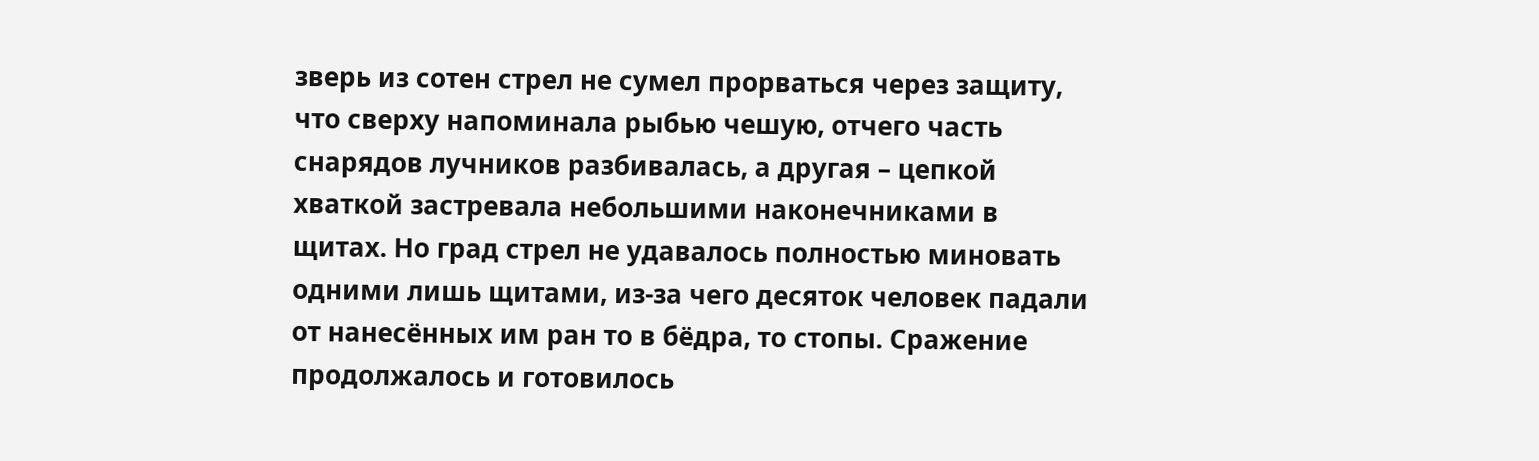зверь из сотен стрел не сумел прорваться через защиту, что сверху напоминала рыбью чешую, отчего часть снарядов лучников разбивалась, а другая – цепкой хваткой застревала небольшими наконечниками в щитах. Но град стрел не удавалось полностью миновать одними лишь щитами, из-за чего десяток человек падали от нанесённых им ран то в бёдра, то стопы. Сражение продолжалось и готовилось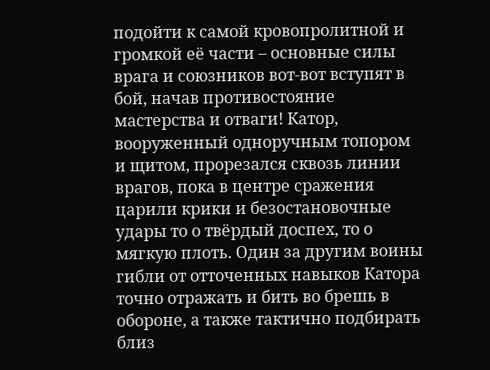подойти к самой кровопролитной и громкой её части – основные силы врага и союзников вот-вот вступят в бой, начав противостояние мастерства и отваги! Катор, вооруженный одноручным топором и щитом, прорезался сквозь линии врагов, пока в центре сражения царили крики и безостановочные удары то о твёрдый доспех, то о мягкую плоть. Один за другим воины гибли от отточенных навыков Катора точно отражать и бить во брешь в обороне, а также тактично подбирать близ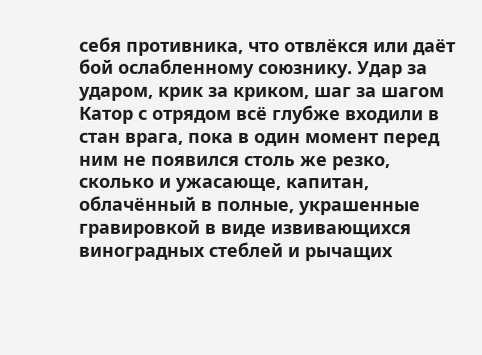себя противника, что отвлёкся или даёт бой ослабленному союзнику. Удар за ударом, крик за криком, шаг за шагом Катор с отрядом всё глубже входили в стан врага, пока в один момент перед ним не появился столь же резко, сколько и ужасающе, капитан, облачённый в полные, украшенные гравировкой в виде извивающихся виноградных стеблей и рычащих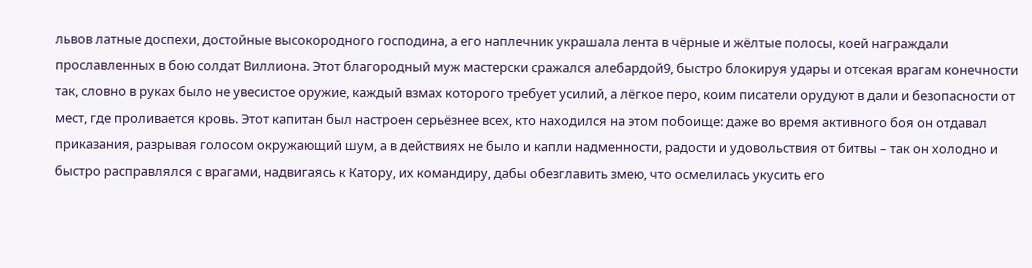львов латные доспехи, достойные высокородного господина, а его наплечник украшала лента в чёрные и жёлтые полосы, коей награждали прославленных в бою солдат Виллиона. Этот благородный муж мастерски сражался алебардой9, быстро блокируя удары и отсекая врагам конечности так, словно в руках было не увесистое оружие, каждый взмах которого требует усилий, а лёгкое перо, коим писатели орудуют в дали и безопасности от мест, где проливается кровь. Этот капитан был настроен серьёзнее всех, кто находился на этом побоище: даже во время активного боя он отдавал приказания, разрывая голосом окружающий шум, а в действиях не было и капли надменности, радости и удовольствия от битвы – так он холодно и быстро расправлялся с врагами, надвигаясь к Катору, их командиру, дабы обезглавить змею, что осмелилась укусить его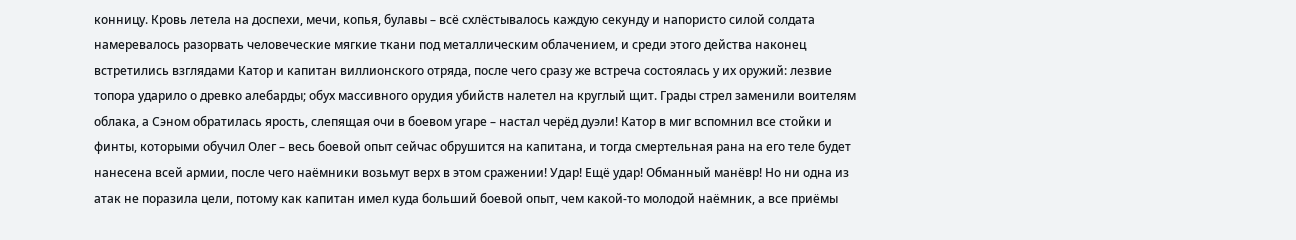конницу. Кровь летела на доспехи, мечи, копья, булавы – всё схлёстывалось каждую секунду и напористо силой солдата намеревалось разорвать человеческие мягкие ткани под металлическим облачением, и среди этого действа наконец встретились взглядами Катор и капитан виллионского отряда, после чего сразу же встреча состоялась у их оружий: лезвие топора ударило о древко алебарды; обух массивного орудия убийств налетел на круглый щит. Грады стрел заменили воителям облака, а Сэном обратилась ярость, слепящая очи в боевом угаре – настал черёд дуэли! Катор в миг вспомнил все стойки и финты, которыми обучил Олег – весь боевой опыт сейчас обрушится на капитана, и тогда смертельная рана на его теле будет нанесена всей армии, после чего наёмники возьмут верх в этом сражении! Удар! Ещё удар! Обманный манёвр! Но ни одна из атак не поразила цели, потому как капитан имел куда больший боевой опыт, чем какой-то молодой наёмник, а все приёмы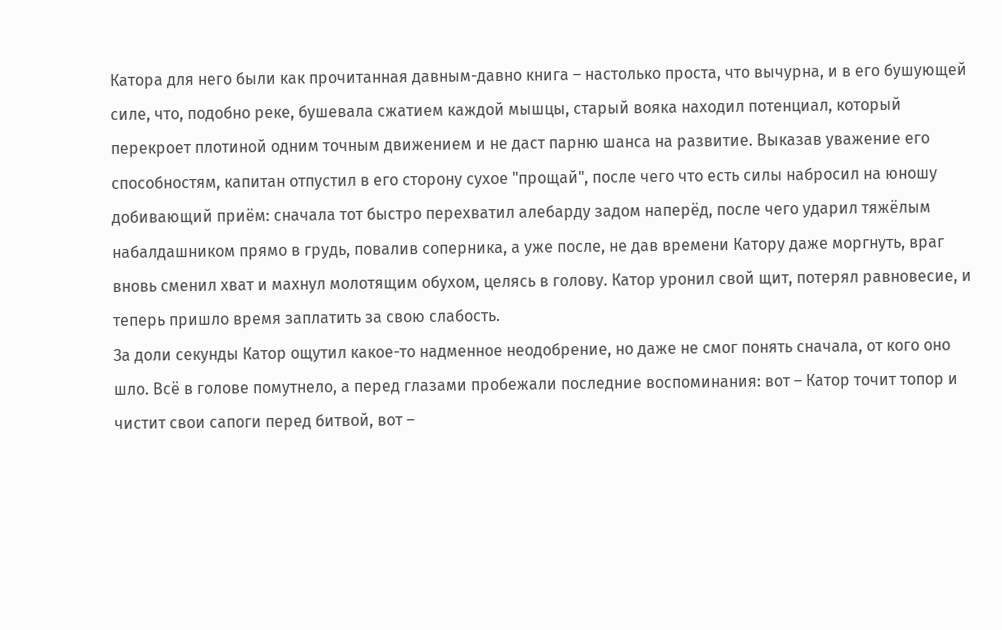Катора для него были как прочитанная давным-давно книга – настолько проста, что вычурна, и в его бушующей силе, что, подобно реке, бушевала сжатием каждой мышцы, старый вояка находил потенциал, который перекроет плотиной одним точным движением и не даст парню шанса на развитие. Выказав уважение его способностям, капитан отпустил в его сторону сухое "прощай", после чего что есть силы набросил на юношу добивающий приём: сначала тот быстро перехватил алебарду задом наперёд, после чего ударил тяжёлым набалдашником прямо в грудь, повалив соперника, а уже после, не дав времени Катору даже моргнуть, враг вновь сменил хват и махнул молотящим обухом, целясь в голову. Катор уронил свой щит, потерял равновесие, и теперь пришло время заплатить за свою слабость.
За доли секунды Катор ощутил какое-то надменное неодобрение, но даже не смог понять сначала, от кого оно шло. Всё в голове помутнело, а перед глазами пробежали последние воспоминания: вот – Катор точит топор и чистит свои сапоги перед битвой, вот –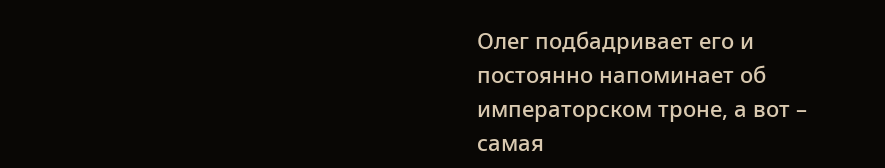Олег подбадривает его и постоянно напоминает об императорском троне, а вот – самая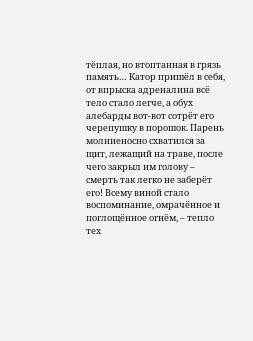тёплая, но втоптанная в грязь память… Катор пришёл в себя, от впрыска адреналина всё тело стало легче, а обух алебарды вот-вот сотрёт его черепушку в порошок. Парень молниеносно схватился за щит, лежащий на траве, после чего закрыл им голову – смерть так легко не заберёт его! Всему виной стало воспоминание, омрачённое и поглощённое огнём, – тепло тех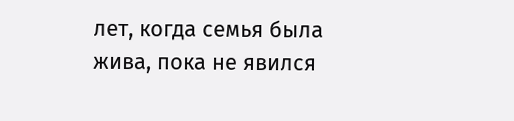лет, когда семья была жива, пока не явился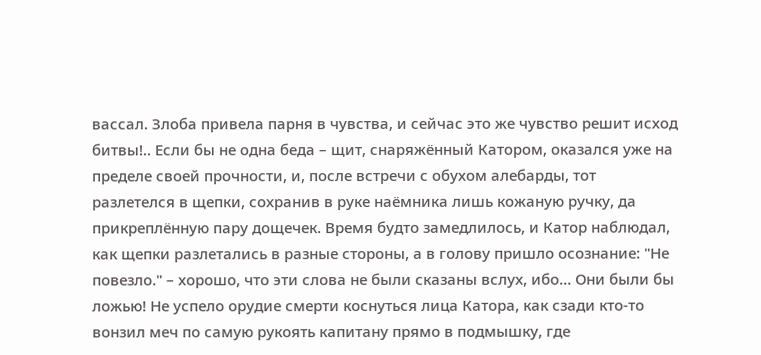вассал. Злоба привела парня в чувства, и сейчас это же чувство решит исход битвы!.. Если бы не одна беда – щит, снаряжённый Катором, оказался уже на пределе своей прочности, и, после встречи с обухом алебарды, тот разлетелся в щепки, сохранив в руке наёмника лишь кожаную ручку, да прикреплённую пару дощечек. Время будто замедлилось, и Катор наблюдал, как щепки разлетались в разные стороны, а в голову пришло осознание: "Не повезло." – хорошо, что эти слова не были сказаны вслух, ибо… Они были бы ложью! Не успело орудие смерти коснуться лица Катора, как сзади кто-то вонзил меч по самую рукоять капитану прямо в подмышку, где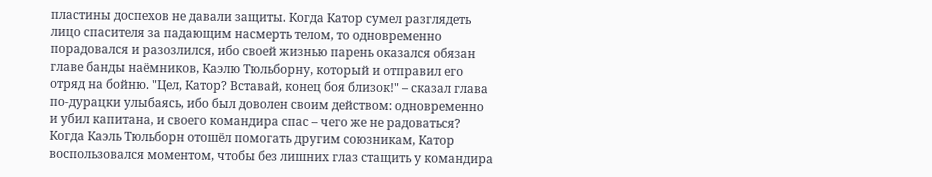пластины доспехов не давали защиты. Когда Катор сумел разглядеть лицо спасителя за падающим насмерть телом, то одновременно порадовался и разозлился, ибо своей жизнью парень оказался обязан главе банды наёмников, Каэлю Тюльборну, который и отправил его отряд на бойню. "Цел, Катор? Вставай, конец боя близок!" – сказал глава по-дурацки улыбаясь, ибо был доволен своим действом: одновременно и убил капитана, и своего командира спас – чего же не радоваться?
Когда Каэль Тюльборн отошёл помогать другим союзникам, Катор воспользовался моментом, чтобы без лишних глаз стащить у командира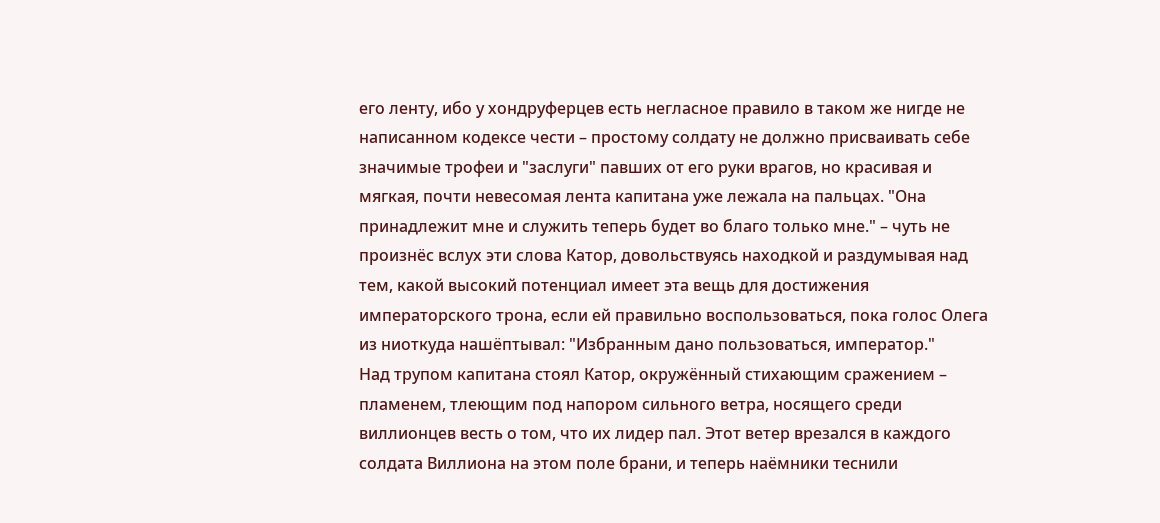его ленту, ибо у хондруферцев есть негласное правило в таком же нигде не написанном кодексе чести – простому солдату не должно присваивать себе значимые трофеи и "заслуги" павших от его руки врагов, но красивая и мягкая, почти невесомая лента капитана уже лежала на пальцах. "Она принадлежит мне и служить теперь будет во благо только мне." – чуть не произнёс вслух эти слова Катор, довольствуясь находкой и раздумывая над тем, какой высокий потенциал имеет эта вещь для достижения императорского трона, если ей правильно воспользоваться, пока голос Олега из ниоткуда нашёптывал: "Избранным дано пользоваться, император."
Над трупом капитана стоял Катор, окружённый стихающим сражением – пламенем, тлеющим под напором сильного ветра, носящего среди виллионцев весть о том, что их лидер пал. Этот ветер врезался в каждого солдата Виллиона на этом поле брани, и теперь наёмники теснили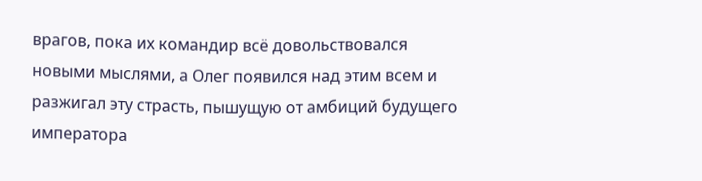врагов, пока их командир всё довольствовался новыми мыслями, а Олег появился над этим всем и разжигал эту страсть, пышущую от амбиций будущего императора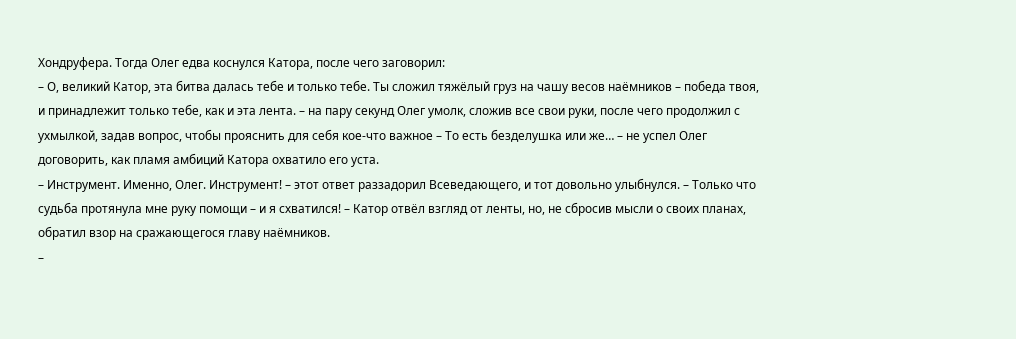Хондруфера. Тогда Олег едва коснулся Катора, после чего заговорил:
– О, великий Катор, эта битва далась тебе и только тебе. Ты сложил тяжёлый груз на чашу весов наёмников – победа твоя, и принадлежит только тебе, как и эта лента. – на пару секунд Олег умолк, сложив все свои руки, после чего продолжил с ухмылкой, задав вопрос, чтобы прояснить для себя кое-что важное – То есть безделушка или же… – не успел Олег договорить, как пламя амбиций Катора охватило его уста.
– Инструмент. Именно, Олег. Инструмент! – этот ответ раззадорил Всеведающего, и тот довольно улыбнулся. – Только что судьба протянула мне руку помощи – и я схватился! – Катор отвёл взгляд от ленты, но, не сбросив мысли о своих планах, обратил взор на сражающегося главу наёмников.
–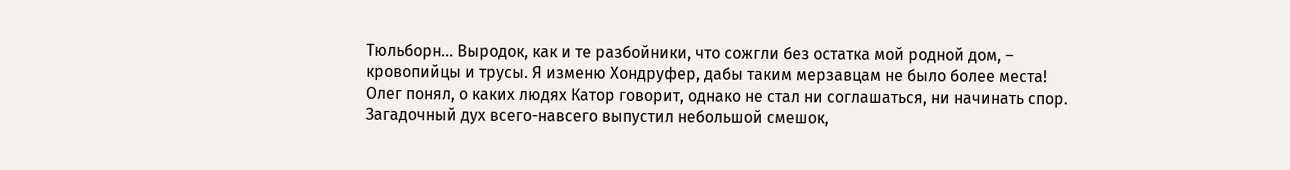Тюльборн… Выродок, как и те разбойники, что сожгли без остатка мой родной дом, – кровопийцы и трусы. Я изменю Хондруфер, дабы таким мерзавцам не было более места!
Олег понял, о каких людях Катор говорит, однако не стал ни соглашаться, ни начинать спор. Загадочный дух всего-навсего выпустил небольшой смешок,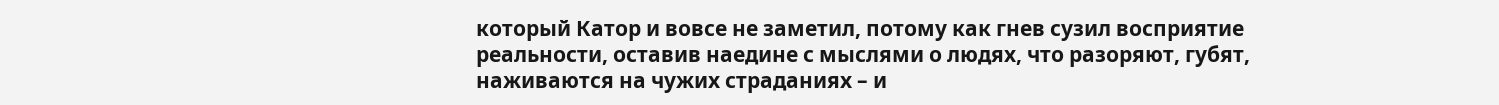который Катор и вовсе не заметил, потому как гнев сузил восприятие реальности, оставив наедине с мыслями о людях, что разоряют, губят, наживаются на чужих страданиях – и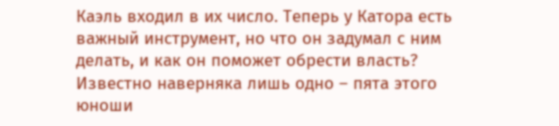Каэль входил в их число. Теперь у Катора есть важный инструмент, но что он задумал с ним делать, и как он поможет обрести власть? Известно наверняка лишь одно – пята этого юноши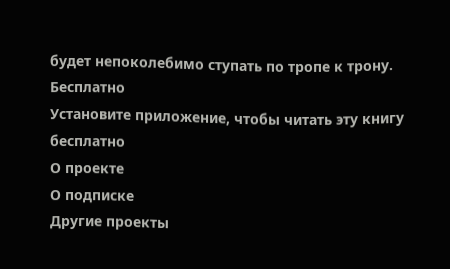будет непоколебимо ступать по тропе к трону.
Бесплатно
Установите приложение, чтобы читать эту книгу бесплатно
О проекте
О подписке
Другие проекты